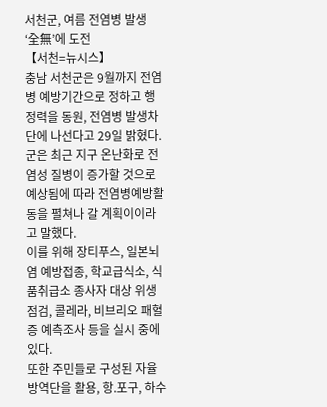서천군, 여름 전염병 발생 ‘全無’에 도전
【서천=뉴시스】
충남 서천군은 9월까지 전염병 예방기간으로 정하고 행정력을 동원, 전염병 발생차단에 나선다고 29일 밝혔다.
군은 최근 지구 온난화로 전염성 질병이 증가할 것으로 예상됨에 따라 전염병예방활동을 펼쳐나 갈 계획이이라고 말했다.
이를 위해 장티푸스, 일본뇌염 예방접종, 학교급식소, 식품취급소 종사자 대상 위생 점검, 콜레라, 비브리오 패혈증 예측조사 등을 실시 중에 있다.
또한 주민들로 구성된 자율방역단을 활용, 항.포구, 하수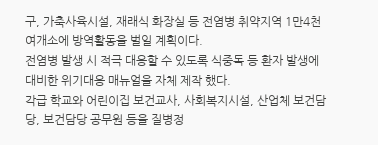구, 가축사육시설, 재래식 화장실 등 전염병 취약지역 1만4천여개소에 방역활동을 벌일 계획이다.
전염병 발생 시 적극 대응할 수 있도록 식중독 등 환자 발생에 대비한 위기대응 매뉴얼을 자체 제작 했다.
각급 학교와 어린이집 보건교사, 사회복지시설, 산업체 보건담당, 보건담당 공무원 등을 질병정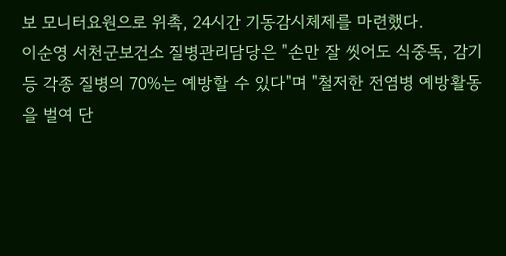보 모니터요원으로 위촉, 24시간 기동감시체제를 마련했다.
이순영 서천군보건소 질병관리담당은 "손만 잘 씻어도 식중독, 감기 등 각종 질병의 70%는 예방할 수 있다"며 "철저한 전염병 예방활동을 벌여 단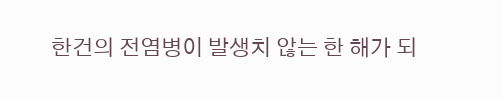한건의 전염병이 발생치 않는 한 해가 되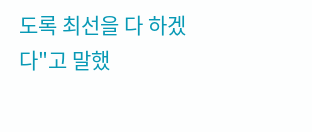도록 최선을 다 하겠다"고 말했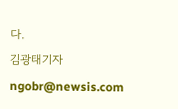다.
김광태기자 ngobr@newsis.com